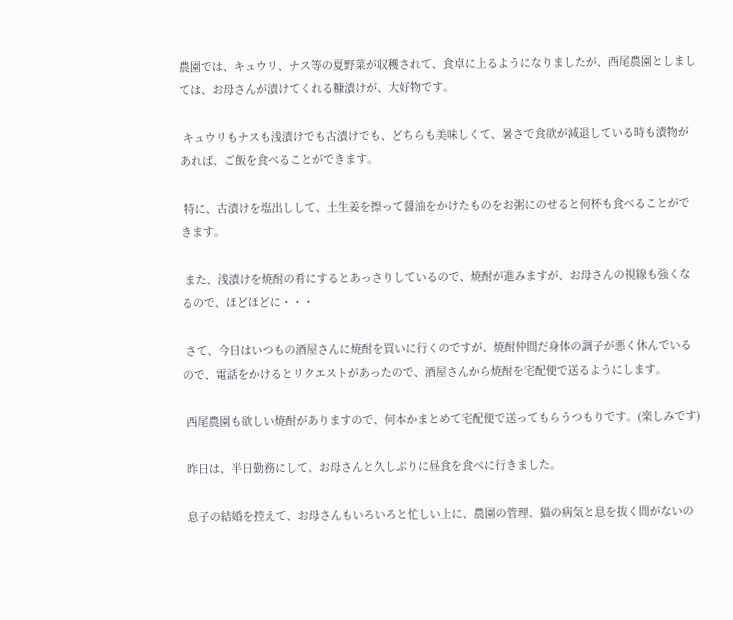農園では、キュウリ、ナス等の夏野菜が収穫されて、食卓に上るようになりましたが、西尾農園としましては、お母さんが漬けてくれる糠漬けが、大好物です。

 キュウリもナスも浅漬けでも古漬けでも、どちらも美味しくて、暑さで食欲が減退している時も漬物があれば、ご飯を食べることができます。

 特に、古漬けを塩出しして、土生姜を擦って醤油をかけたものをお粥にのせると何杯も食べることができます。

 また、浅漬けを焼酎の肴にするとあっさりしているので、焼酎が進みますが、お母さんの視線も強くなるので、ほどほどに・・・

 さて、今日はいつもの酒屋さんに焼酎を買いに行くのですが、焼酎仲間だ身体の調子が悪く休んでいるので、電話をかけるとリクエストがあったので、酒屋さんから焼酎を宅配便で送るようにします。

 西尾農園も欲しい焼酎がありますので、何本かまとめて宅配便で送ってもらうつもりです。(楽しみです)

 昨日は、半日勤務にして、お母さんと久しぶりに昼食を食べに行きました。

 息子の結婚を控えて、お母さんもいろいろと忙しい上に、農園の管理、猫の病気と息を抜く間がないの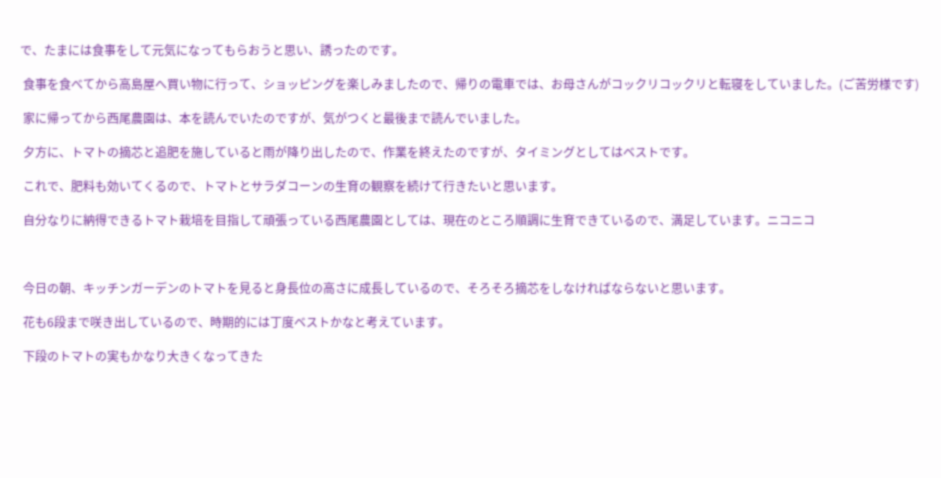で、たまには食事をして元気になってもらおうと思い、誘ったのです。

 食事を食べてから高島屋へ買い物に行って、ショッピングを楽しみましたので、帰りの電車では、お母さんがコックリコックリと転寝をしていました。(ご苦労様です)

 家に帰ってから西尾農園は、本を読んでいたのですが、気がつくと最後まで読んでいました。

 夕方に、トマトの摘芯と追肥を施していると雨が降り出したので、作業を終えたのですが、タイミングとしてはベストです。

 これで、肥料も効いてくるので、トマトとサラダコーンの生育の観察を続けて行きたいと思います。

 自分なりに納得できるトマト栽培を目指して頑張っている西尾農園としては、現在のところ順調に生育できているので、満足しています。ニコニコ



 今日の朝、キッチンガーデンのトマトを見ると身長位の高さに成長しているので、そろそろ摘芯をしなければならないと思います。

 花も6段まで咲き出しているので、時期的には丁度ベストかなと考えています。

 下段のトマトの実もかなり大きくなってきた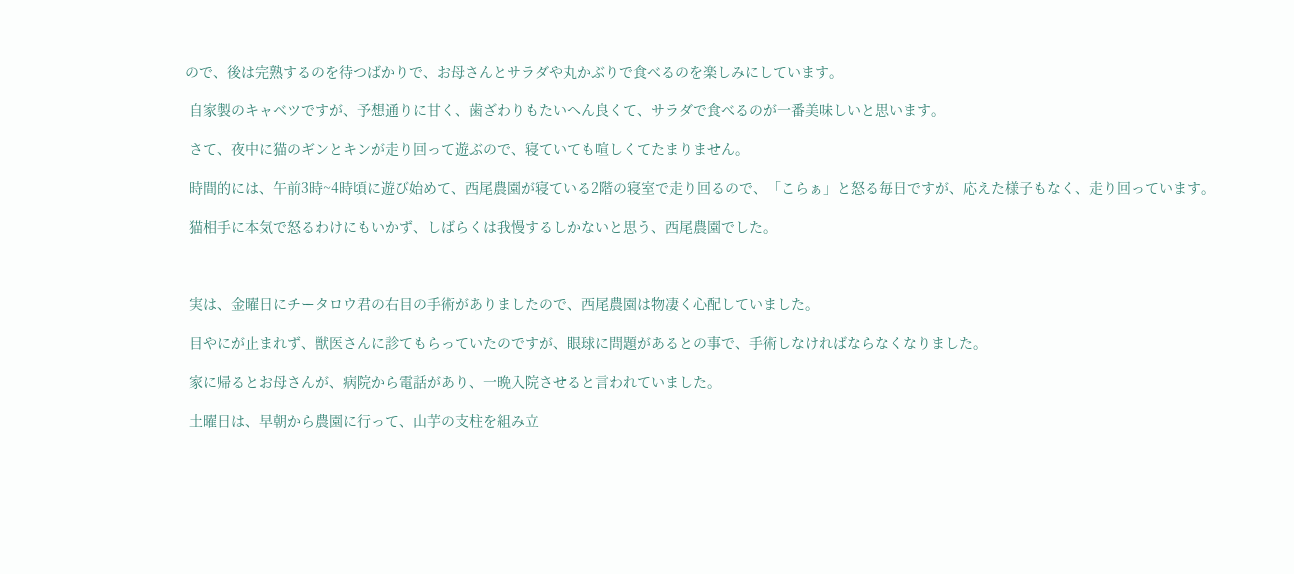ので、後は完熟するのを待つばかりで、お母さんとサラダや丸かぶりで食べるのを楽しみにしています。

 自家製のキャベツですが、予想通りに甘く、歯ざわりもたいへん良くて、サラダで食べるのが一番美味しいと思います。

 さて、夜中に猫のギンとキンが走り回って遊ぶので、寝ていても喧しくてたまりません。

 時間的には、午前3時~4時頃に遊び始めて、西尾農園が寝ている2階の寝室で走り回るので、「こらぁ」と怒る毎日ですが、応えた様子もなく、走り回っています。

 猫相手に本気で怒るわけにもいかず、しばらくは我慢するしかないと思う、西尾農園でした。



 実は、金曜日にチータロウ君の右目の手術がありましたので、西尾農園は物凄く心配していました。

 目やにが止まれず、獣医さんに診てもらっていたのですが、眼球に問題があるとの事で、手術しなければならなくなりました。

 家に帰るとお母さんが、病院から電話があり、一晩入院させると言われていました。

 土曜日は、早朝から農園に行って、山芋の支柱を組み立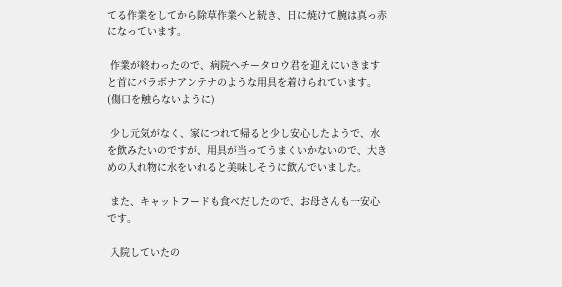てる作業をしてから除草作業へと続き、日に焼けて腕は真っ赤になっています。

 作業が終わったので、病院へチータロウ君を迎えにいきますと首にパラボナアンテナのような用具を着けられています。(傷口を触らないように)

 少し元気がなく、家につれて帰ると少し安心したようで、水を飲みたいのですが、用具が当ってうまくいかないので、大きめの入れ物に水をいれると美味しそうに飲んでいました。

 また、キャットフードも食べだしたので、お母さんも一安心です。

 入院していたの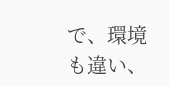で、環境も違い、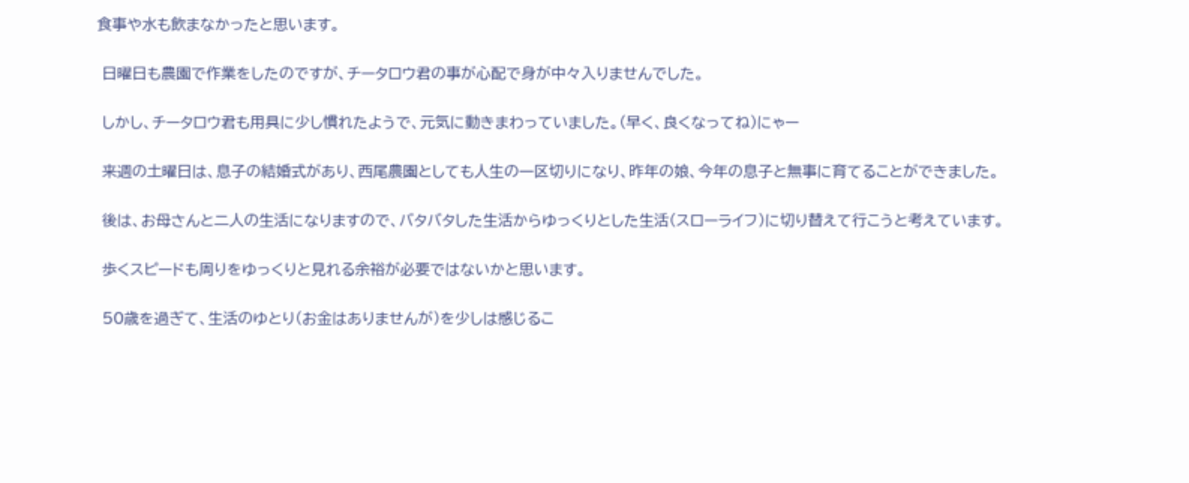食事や水も飲まなかったと思います。

 日曜日も農園で作業をしたのですが、チータロウ君の事が心配で身が中々入りませんでした。

 しかし、チータロウ君も用具に少し慣れたようで、元気に動きまわっていました。(早く、良くなってね)にゃー

 来週の土曜日は、息子の結婚式があり、西尾農園としても人生の一区切りになり、昨年の娘、今年の息子と無事に育てることができました。

 後は、お母さんと二人の生活になりますので、バタバタした生活からゆっくりとした生活(スローライフ)に切り替えて行こうと考えています。

 歩くスピードも周りをゆっくりと見れる余裕が必要ではないかと思います。

 50歳を過ぎて、生活のゆとり(お金はありませんが)を少しは感じるこ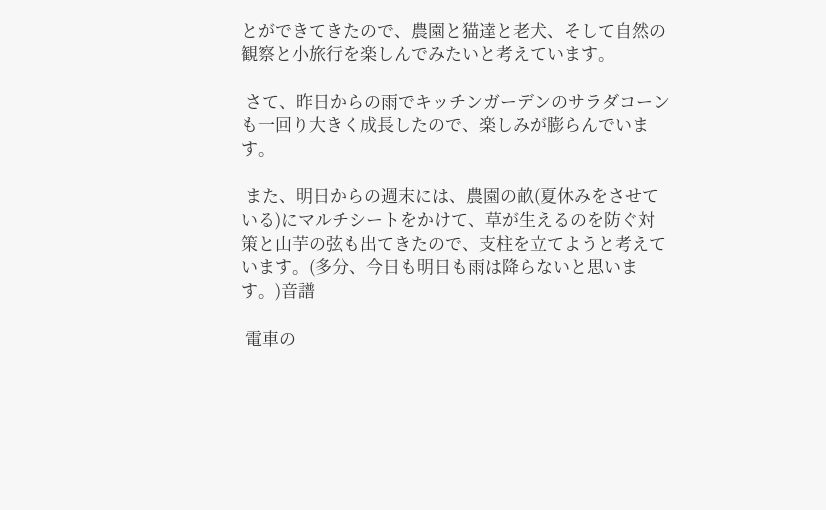とができてきたので、農園と猫達と老犬、そして自然の観察と小旅行を楽しんでみたいと考えています。

 さて、昨日からの雨でキッチンガーデンのサラダコーンも一回り大きく成長したので、楽しみが膨らんでいます。

 また、明日からの週末には、農園の畝(夏休みをさせている)にマルチシートをかけて、草が生えるのを防ぐ対策と山芋の弦も出てきたので、支柱を立てようと考えています。(多分、今日も明日も雨は降らないと思います。)音譜

 電車の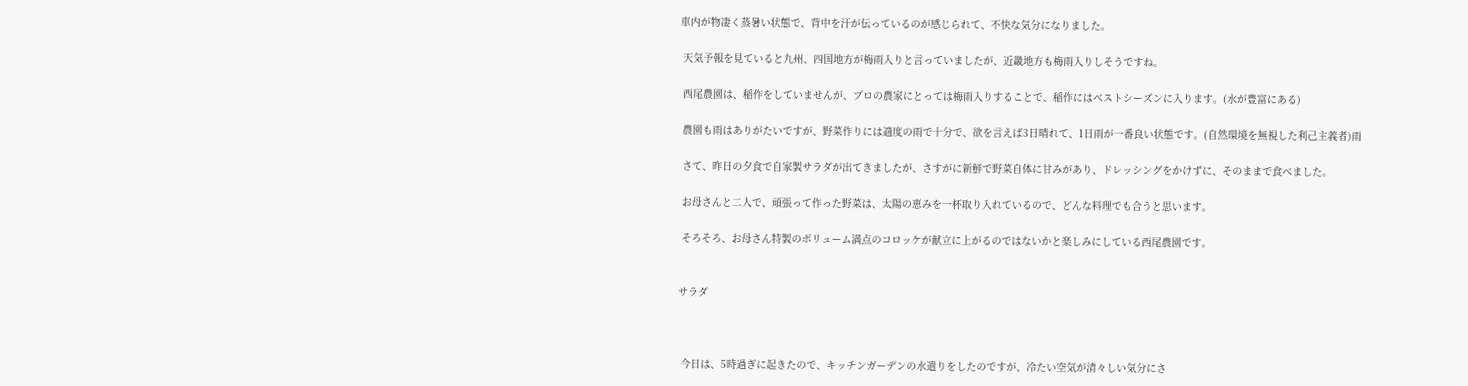車内が物凄く蒸暑い状態で、背中を汗が伝っているのが感じられて、不快な気分になりました。

 天気予報を見ていると九州、四国地方が梅雨入りと言っていましたが、近畿地方も梅雨入りしそうですね。

 西尾農園は、稲作をしていませんが、プロの農家にとっては梅雨入りすることで、稲作にはベストシーズンに入ります。(水が豊富にある)

 農園も雨はありがたいですが、野菜作りには適度の雨で十分で、欲を言えば3日晴れて、1日雨が一番良い状態です。(自然環境を無視した利己主義者)雨

 さて、昨日の夕食で自家製サラダが出てきましたが、さすがに新鮮で野菜自体に甘みがあり、ドレッシングをかけずに、そのままで食べました。

 お母さんと二人で、頑張って作った野菜は、太陽の恵みを一杯取り入れているので、どんな料理でも合うと思います。

 そろそろ、お母さん特製のボリューム満点のコロッケが献立に上がるのではないかと楽しみにしている西尾農園です。


サラダ



 今日は、5時過ぎに起きたので、キッチンガーデンの水遣りをしたのですが、冷たい空気が清々しい気分にさ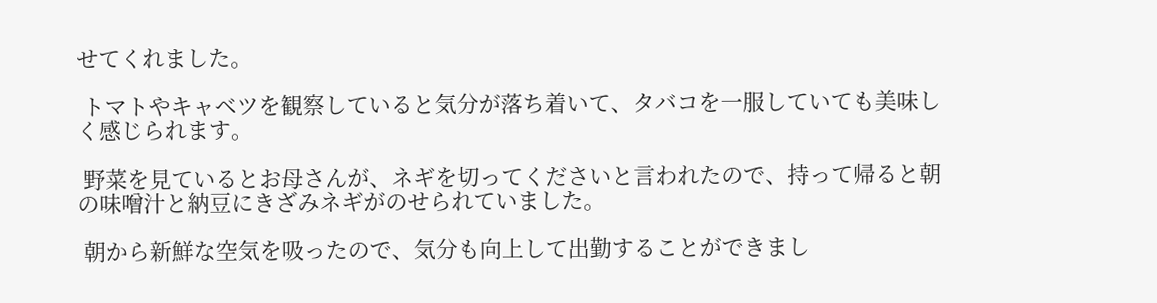せてくれました。

 トマトやキャベツを観察していると気分が落ち着いて、タバコを一服していても美味しく感じられます。

 野菜を見ているとお母さんが、ネギを切ってくださいと言われたので、持って帰ると朝の味噌汁と納豆にきざみネギがのせられていました。

 朝から新鮮な空気を吸ったので、気分も向上して出勤することができまし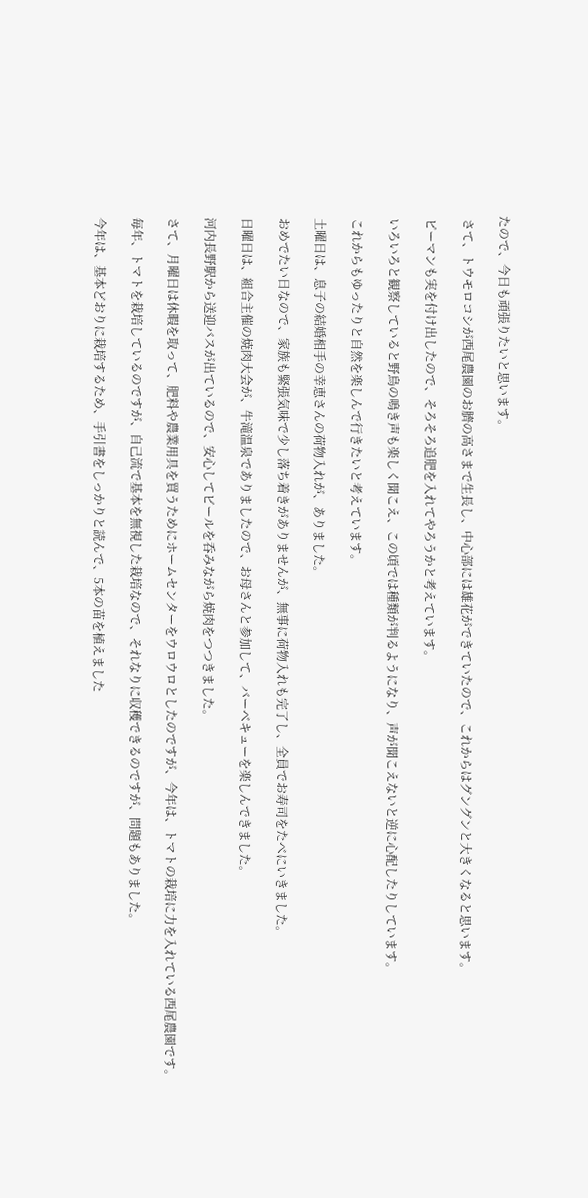たので、今日も頑張りたいと思います。

 さて、トウモロコシが西尾農園のお臍の高さまで生長し、中心部には雄花ができていたので、これからはグングンと大きくなると思います。

 ピーマンも実を付け出したので、そろそろ追肥を入れてやろうかと考えています。

 いろいろと観察していると野鳥の鳴き声も楽しく聞こえ、この頃では種類が判るようになり、声が聞こえないと逆に心配したりしています。

 これからもゆったりと自然を楽しんで行きたいと考えています。

 土曜日は、息子の結婚相手の幸恵さんの荷物入れが、ありました。

 おめでたい日なので、家族も緊張気味で少し落ち着きがありませんが、無事に荷物入れも完了し、全員でお寿司をたべにいきました。

 日曜日は、組合主催の焼肉大会が、牛滝温泉でありましたので、お母さんと参加して、バーベキューを楽しんできました。

 河内長野駅から送迎バスが出ているので、安心してビールを呑みながら焼肉をつつきました。

 さて、月曜日は休暇を取って、肥料や農業用具を買うためにホームセンターをウロウロとしたのですが、今年は、トマトの栽培に力を入れている西尾農園です。

 毎年、トマトを栽培しているのですが、自己流で基本を無視した栽培なので、それなりに収穫できるのですが、問題もありました。

 今年は、基本どおりに栽培するため、手引書をしっかりと読んで、5本の苗を植えました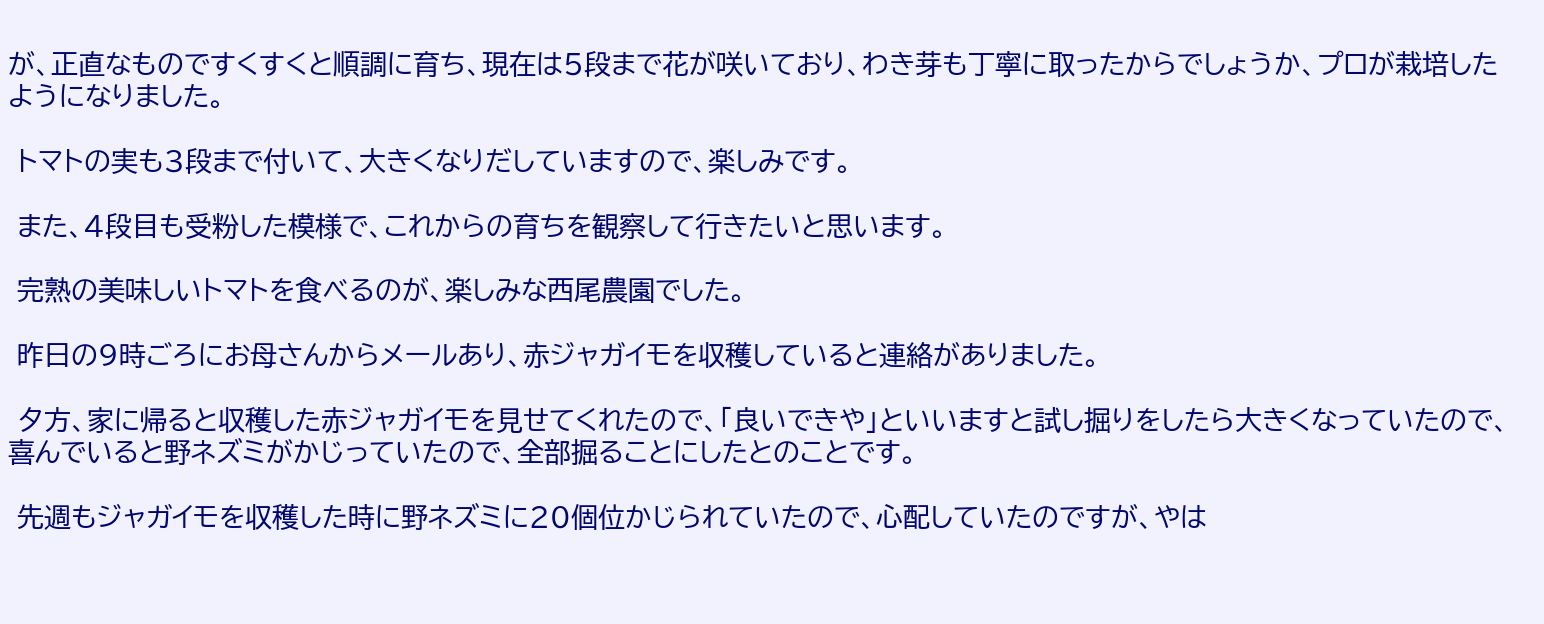が、正直なものですくすくと順調に育ち、現在は5段まで花が咲いており、わき芽も丁寧に取ったからでしょうか、プロが栽培したようになりました。

 トマトの実も3段まで付いて、大きくなりだしていますので、楽しみです。

 また、4段目も受粉した模様で、これからの育ちを観察して行きたいと思います。

 完熟の美味しいトマトを食べるのが、楽しみな西尾農園でした。

 昨日の9時ごろにお母さんからメールあり、赤ジャガイモを収穫していると連絡がありました。

 夕方、家に帰ると収穫した赤ジャガイモを見せてくれたので、「良いできや」といいますと試し掘りをしたら大きくなっていたので、喜んでいると野ネズミがかじっていたので、全部掘ることにしたとのことです。

 先週もジャガイモを収穫した時に野ネズミに20個位かじられていたので、心配していたのですが、やは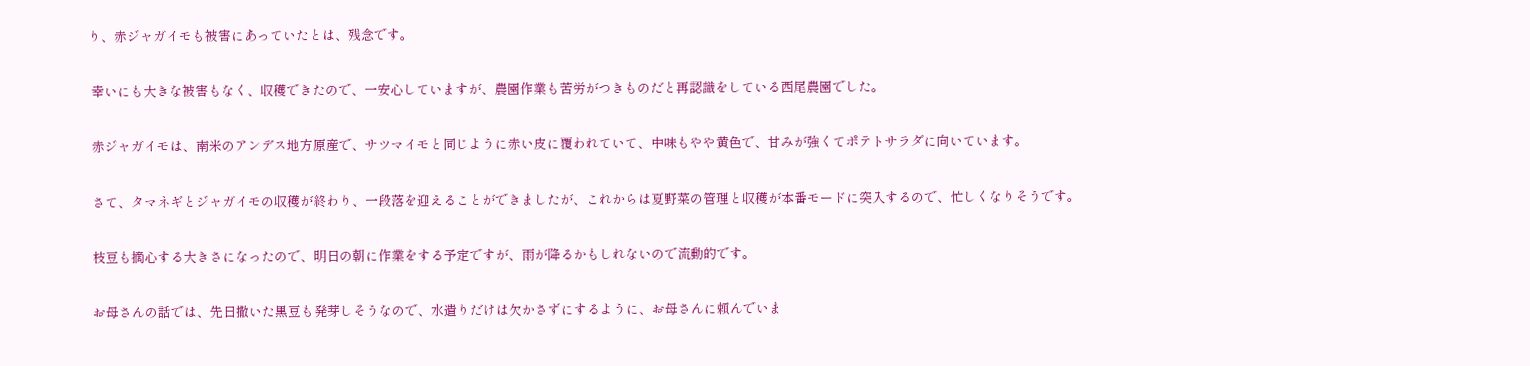り、赤ジャガイモも被害にあっていたとは、残念です。

 幸いにも大きな被害もなく、収穫できたので、一安心していますが、農園作業も苦労がつきものだと再認識をしている西尾農園でした。

 赤ジャガイモは、南米のアンデス地方原産で、サツマイモと同じように赤い皮に覆われていて、中味もやや黄色で、甘みが強くてポテトサラダに向いています。

 さて、タマネギとジャガイモの収穫が終わり、一段落を迎えることができましたが、これからは夏野菜の管理と収穫が本番モードに突入するので、忙しくなりそうです。

 枝豆も摘心する大きさになったので、明日の朝に作業をする予定ですが、雨が降るかもしれないので流動的です。

 お母さんの話では、先日撒いた黒豆も発芽しそうなので、水遣りだけは欠かさずにするように、お母さんに頼んでいま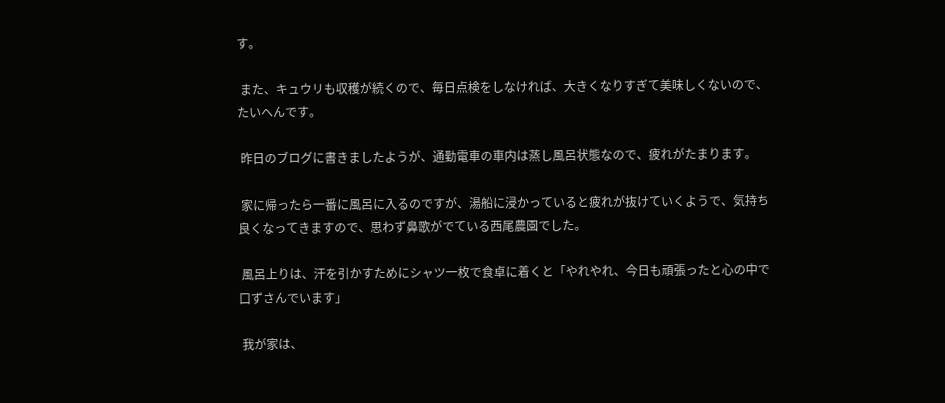す。

 また、キュウリも収穫が続くので、毎日点検をしなければ、大きくなりすぎて美味しくないので、たいへんです。

 昨日のブログに書きましたようが、通勤電車の車内は蒸し風呂状態なので、疲れがたまります。

 家に帰ったら一番に風呂に入るのですが、湯船に浸かっていると疲れが抜けていくようで、気持ち良くなってきますので、思わず鼻歌がでている西尾農園でした。

 風呂上りは、汗を引かすためにシャツ一枚で食卓に着くと「やれやれ、今日も頑張ったと心の中で口ずさんでいます」

 我が家は、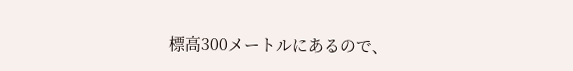標高300メートルにあるので、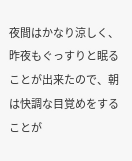夜間はかなり涼しく、昨夜もぐっすりと眠ることが出来たので、朝は快調な目覚めをすることが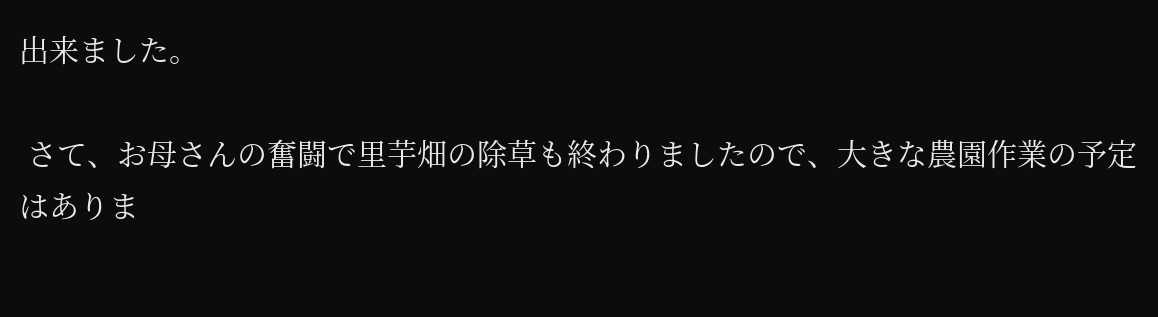出来ました。

 さて、お母さんの奮闘で里芋畑の除草も終わりましたので、大きな農園作業の予定はありま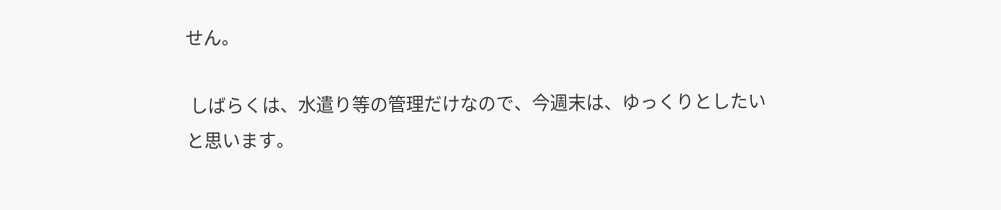せん。

 しばらくは、水遣り等の管理だけなので、今週末は、ゆっくりとしたいと思います。